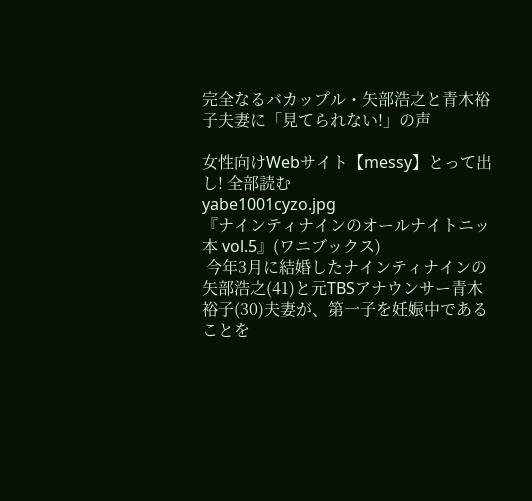完全なるバカップル・矢部浩之と青木裕子夫妻に「見てられない!」の声

女性向けWebサイト【messy】とって出し! 全部読む
yabe1001cyzo.jpg
『ナインティナインのオールナイトニッ本 vol.5』(ワニブックス)
 今年3月に結婚したナインティナインの矢部浩之(41)と元TBSアナウンサー青木裕子(30)夫妻が、第一子を妊娠中であることを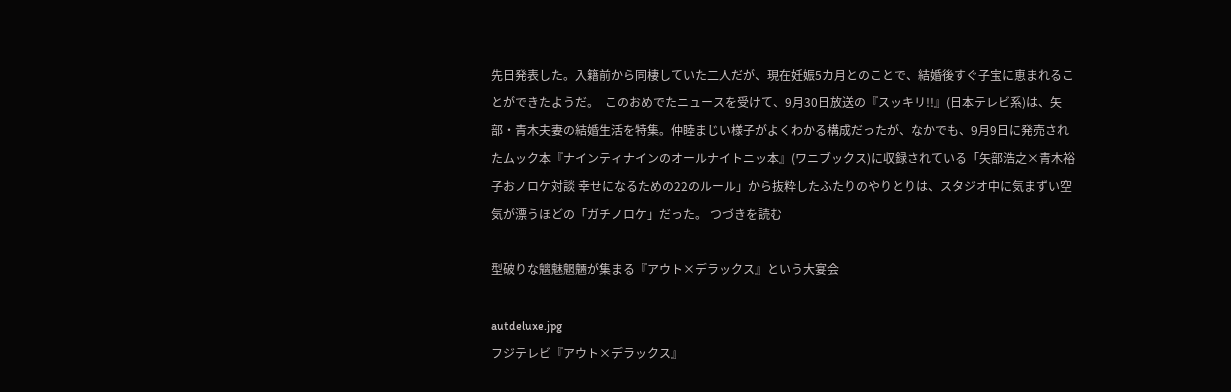先日発表した。入籍前から同棲していた二人だが、現在妊娠5カ月とのことで、結婚後すぐ子宝に恵まれることができたようだ。  このおめでたニュースを受けて、9月30日放送の『スッキリ!!』(日本テレビ系)は、矢部・青木夫妻の結婚生活を特集。仲睦まじい様子がよくわかる構成だったが、なかでも、9月9日に発売されたムック本『ナインティナインのオールナイトニッ本』(ワニブックス)に収録されている「矢部浩之×青木裕子おノロケ対談 幸せになるための22のルール」から抜粋したふたりのやりとりは、スタジオ中に気まずい空気が漂うほどの「ガチノロケ」だった。 つづきを読む

型破りな魑魅魍魎が集まる『アウト×デラックス』という大宴会

autdeluxe.jpg
フジテレビ『アウト×デラックス』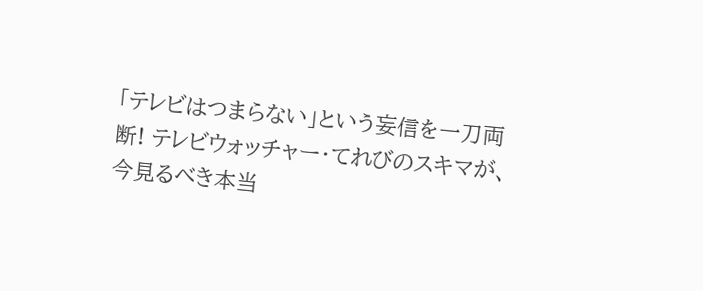「テレビはつまらない」という妄信を一刀両断! テレビウォッチャー・てれびのスキマが、今見るべき本当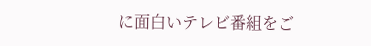に面白いテレビ番組をご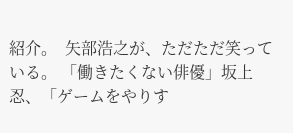紹介。  矢部浩之が、ただただ笑っている。 「働きたくない俳優」坂上忍、「ゲームをやりす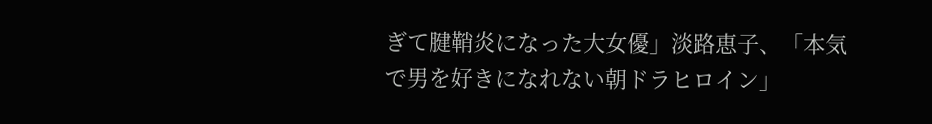ぎて腱鞘炎になった大女優」淡路恵子、「本気で男を好きになれない朝ドラヒロイン」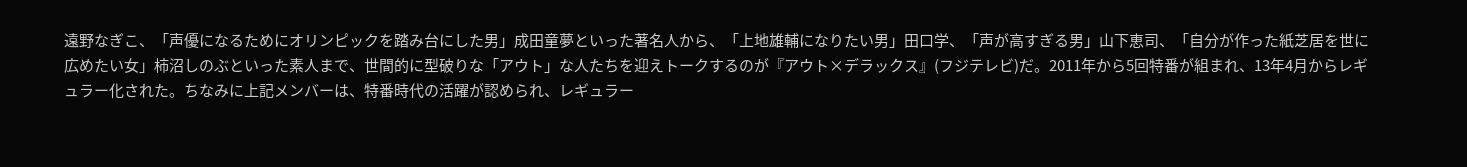遠野なぎこ、「声優になるためにオリンピックを踏み台にした男」成田童夢といった著名人から、「上地雄輔になりたい男」田口学、「声が高すぎる男」山下恵司、「自分が作った紙芝居を世に広めたい女」柿沼しのぶといった素人まで、世間的に型破りな「アウト」な人たちを迎えトークするのが『アウト×デラックス』(フジテレビ)だ。2011年から5回特番が組まれ、13年4月からレギュラー化された。ちなみに上記メンバーは、特番時代の活躍が認められ、レギュラー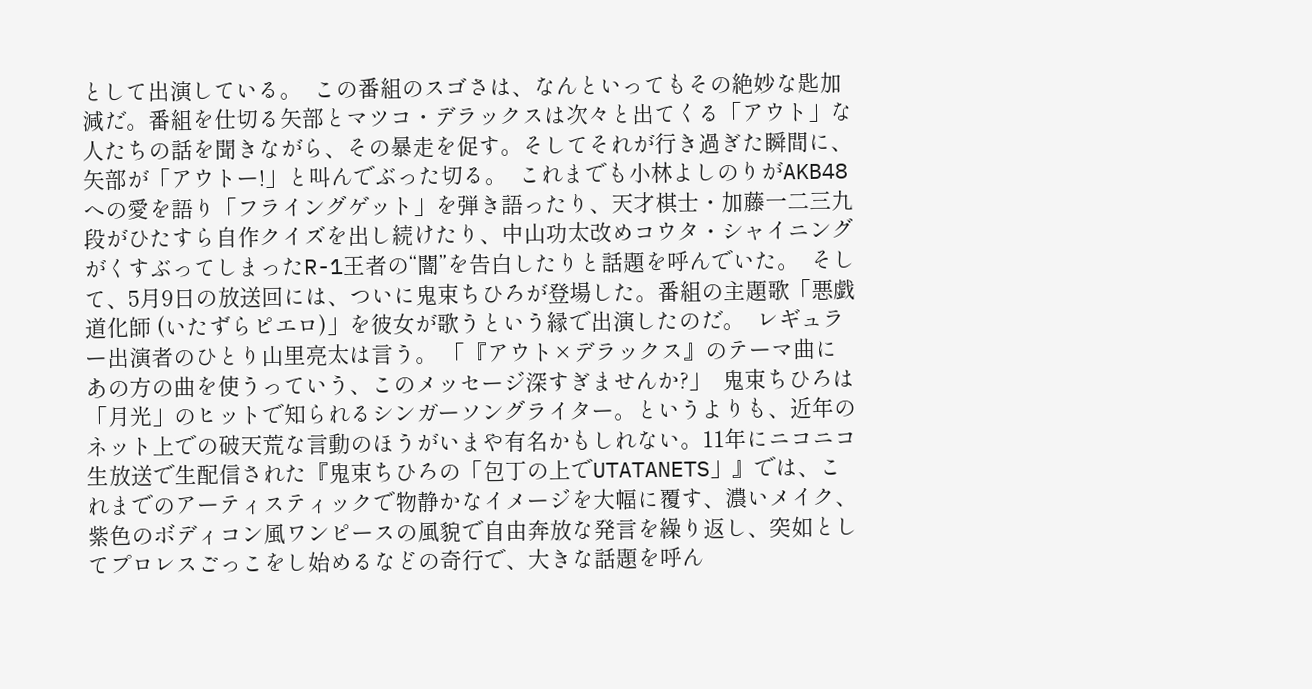として出演している。  この番組のスゴさは、なんといってもその絶妙な匙加減だ。番組を仕切る矢部とマツコ・デラックスは次々と出てくる「アウト」な人たちの話を聞きながら、その暴走を促す。そしてそれが行き過ぎた瞬間に、矢部が「アウトー!」と叫んでぶった切る。  これまでも小林よしのりがAKB48への愛を語り「フライングゲット」を弾き語ったり、天才棋士・加藤一二三九段がひたすら自作クイズを出し続けたり、中山功太改めコウタ・シャイニングがくすぶってしまったR-1王者の“闇”を告白したりと話題を呼んでいた。  そして、5月9日の放送回には、ついに鬼束ちひろが登場した。番組の主題歌「悪戯道化師 (いたずらピエロ)」を彼女が歌うという縁で出演したのだ。  レギュラー出演者のひとり山里亮太は言う。 「『アウト×デラックス』のテーマ曲にあの方の曲を使うっていう、このメッセージ深すぎませんか?」  鬼束ちひろは「月光」のヒットで知られるシンガーソングライター。というよりも、近年のネット上での破天荒な言動のほうがいまや有名かもしれない。11年にニコニコ生放送で生配信された『鬼束ちひろの「包丁の上でUTATANETS」』では、これまでのアーティスティックで物静かなイメージを大幅に覆す、濃いメイク、紫色のボディコン風ワンピースの風貌で自由奔放な発言を繰り返し、突如としてプロレスごっこをし始めるなどの奇行で、大きな話題を呼ん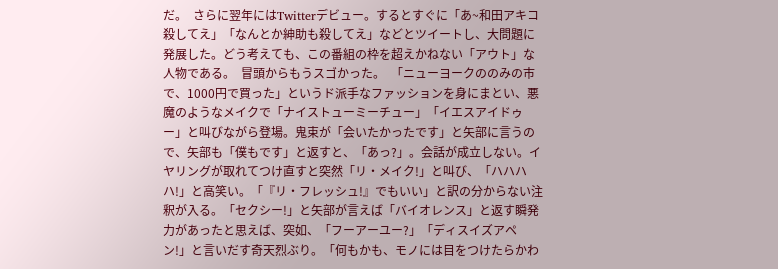だ。  さらに翌年にはTwitterデビュー。するとすぐに「あ~和田アキコ殺してえ」「なんとか紳助も殺してえ」などとツイートし、大問題に発展した。どう考えても、この番組の枠を超えかねない「アウト」な人物である。  冒頭からもうスゴかった。  「ニューヨークののみの市で、1000円で買った」というド派手なファッションを身にまとい、悪魔のようなメイクで「ナイストューミーチュー」「イエスアイドゥー」と叫びながら登場。鬼束が「会いたかったです」と矢部に言うので、矢部も「僕もです」と返すと、「あっ?」。会話が成立しない。イヤリングが取れてつけ直すと突然「リ・メイク!」と叫び、「ハハハハ!」と高笑い。「『リ・フレッシュ!』でもいい」と訳の分からない注釈が入る。「セクシー!」と矢部が言えば「バイオレンス」と返す瞬発力があったと思えば、突如、「フーアーユー?」「ディスイズアペン!」と言いだす奇天烈ぶり。「何もかも、モノには目をつけたらかわ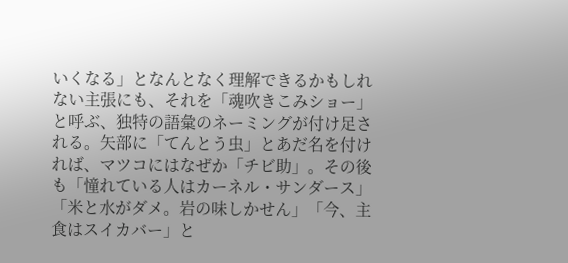いくなる」となんとなく理解できるかもしれない主張にも、それを「魂吹きこみショー」と呼ぶ、独特の語彙のネーミングが付け足される。矢部に「てんとう虫」とあだ名を付ければ、マツコにはなぜか「チビ助」。その後も「憧れている人はカーネル・サンダース」「米と水がダメ。岩の味しかせん」「今、主食はスイカバー」と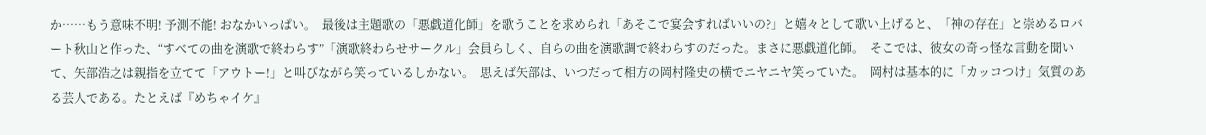か……もう意味不明! 予測不能! おなかいっぱい。  最後は主題歌の「悪戯道化師」を歌うことを求められ「あそこで宴会すればいいの?」と嬉々として歌い上げると、「神の存在」と崇めるロバート秋山と作った、“すべての曲を演歌で終わらす”「演歌終わらせサークル」会員らしく、自らの曲を演歌調で終わらすのだった。まさに悪戯道化師。  そこでは、彼女の奇っ怪な言動を聞いて、矢部浩之は親指を立てて「アウトー!」と叫びながら笑っているしかない。  思えば矢部は、いつだって相方の岡村隆史の横でニヤニヤ笑っていた。  岡村は基本的に「カッコつけ」気質のある芸人である。たとえば『めちゃイケ』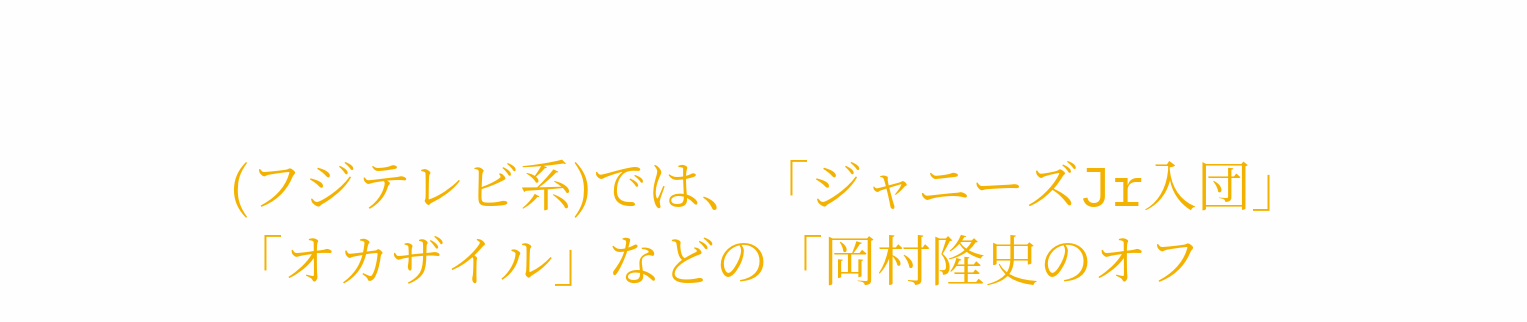(フジテレビ系)では、「ジャニーズJr入団」「オカザイル」などの「岡村隆史のオフ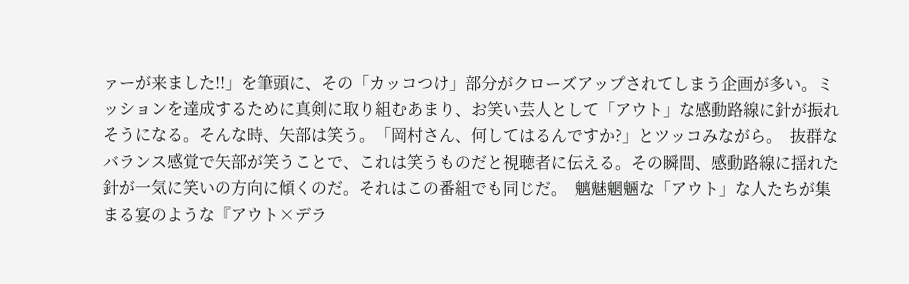ァーが来ました!!」を筆頭に、その「カッコつけ」部分がクローズアップされてしまう企画が多い。ミッションを達成するために真剣に取り組むあまり、お笑い芸人として「アウト」な感動路線に針が振れそうになる。そんな時、矢部は笑う。「岡村さん、何してはるんですか?」とツッコみながら。  抜群なバランス感覚で矢部が笑うことで、これは笑うものだと視聴者に伝える。その瞬間、感動路線に揺れた針が一気に笑いの方向に傾くのだ。それはこの番組でも同じだ。  魑魅魍魎な「アウト」な人たちが集まる宴のような『アウト×デラ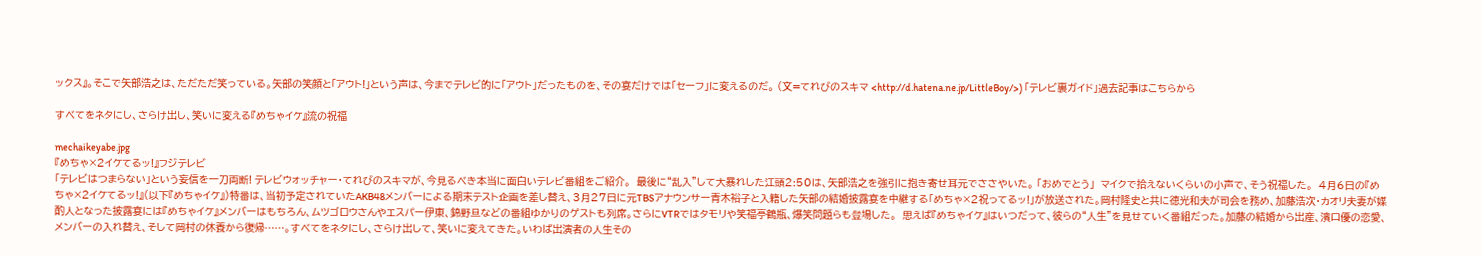ックス』。そこで矢部浩之は、ただただ笑っている。矢部の笑顔と「アウト!」という声は、今までテレビ的に「アウト」だったものを、その宴だけでは「セーフ」に変えるのだ。 (文=てれびのスキマ <http://d.hatena.ne.jp/LittleBoy/>) 「テレビ裏ガイド」過去記事はこちらから

すべてをネタにし、さらけ出し、笑いに変える『めちゃイケ』流の祝福

mechaikeyabe.jpg
『めちゃ×2イケてるッ!』フジテレビ
「テレビはつまらない」という妄信を一刀両断! テレビウォッチャー・てれびのスキマが、今見るべき本当に面白いテレビ番組をご紹介。  最後に“乱入”して大暴れした江頭2:50は、矢部浩之を強引に抱き寄せ耳元でささやいた。 「おめでとう」  マイクで拾えないくらいの小声で、そう祝福した。  4月6日の『めちゃ×2イケてるッ!』(以下『めちゃイケ』)特番は、当初予定されていたAKB48メンバーによる期末テスト企画を差し替え、3月27日に元TBSアナウンサー青木裕子と入籍した矢部の結婚披露宴を中継する「めちゃ×2祝ってるッ!」が放送された。岡村隆史と共に徳光和夫が司会を務め、加藤浩次・カオリ夫妻が媒酌人となった披露宴には『めちゃイケ』メンバーはもちろん、ムツゴロウさんやエスパー伊東、錦野旦などの番組ゆかりのゲストも列席。さらにVTRではタモリや笑福亭鶴瓶、爆笑問題らも登場した。  思えば『めちゃイケ』はいつだって、彼らの“人生”を見せていく番組だった。加藤の結婚から出産、濱口優の恋愛、メンバーの入れ替え、そして岡村の休養から復帰……。すべてをネタにし、さらけ出して、笑いに変えてきた。いわば出演者の人生その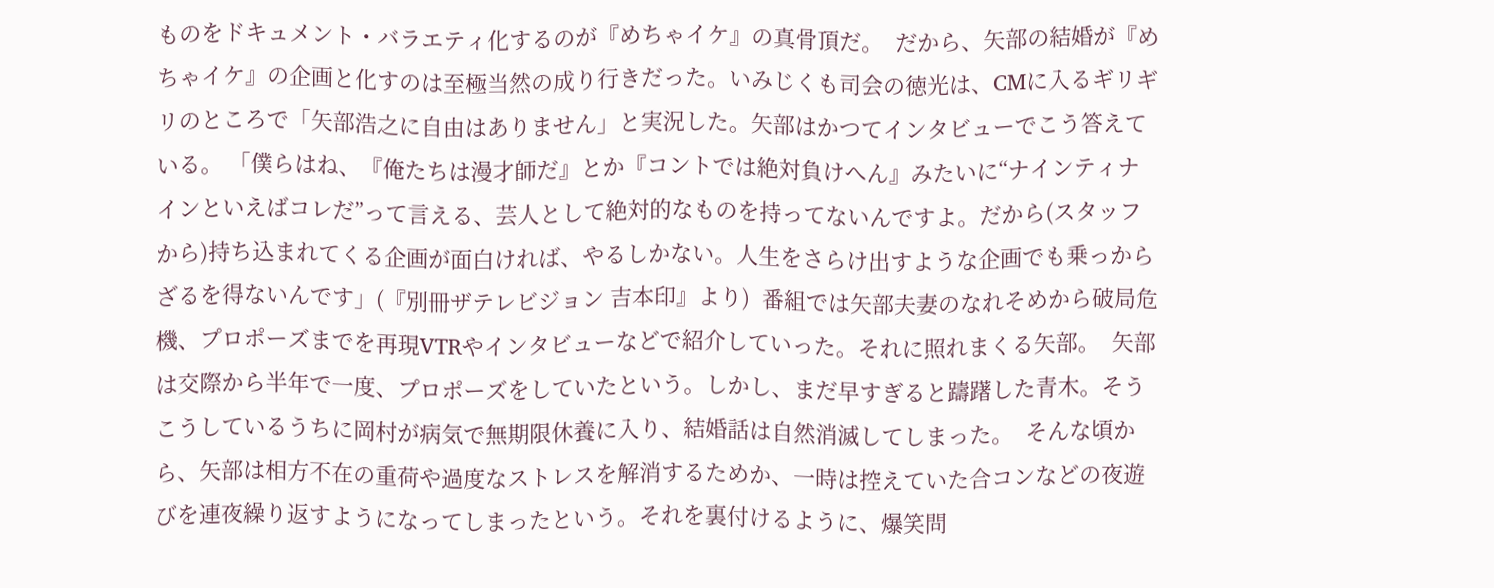ものをドキュメント・バラエティ化するのが『めちゃイケ』の真骨頂だ。  だから、矢部の結婚が『めちゃイケ』の企画と化すのは至極当然の成り行きだった。いみじくも司会の徳光は、CMに入るギリギリのところで「矢部浩之に自由はありません」と実況した。矢部はかつてインタビューでこう答えている。 「僕らはね、『俺たちは漫才師だ』とか『コントでは絶対負けへん』みたいに“ナインティナインといえばコレだ”って言える、芸人として絶対的なものを持ってないんですよ。だから(スタッフから)持ち込まれてくる企画が面白ければ、やるしかない。人生をさらけ出すような企画でも乗っからざるを得ないんです」(『別冊ザテレビジョン 吉本印』より)  番組では矢部夫妻のなれそめから破局危機、プロポーズまでを再現VTRやインタビューなどで紹介していった。それに照れまくる矢部。  矢部は交際から半年で一度、プロポーズをしていたという。しかし、まだ早すぎると躊躇した青木。そうこうしているうちに岡村が病気で無期限休養に入り、結婚話は自然消滅してしまった。  そんな頃から、矢部は相方不在の重荷や過度なストレスを解消するためか、一時は控えていた合コンなどの夜遊びを連夜繰り返すようになってしまったという。それを裏付けるように、爆笑問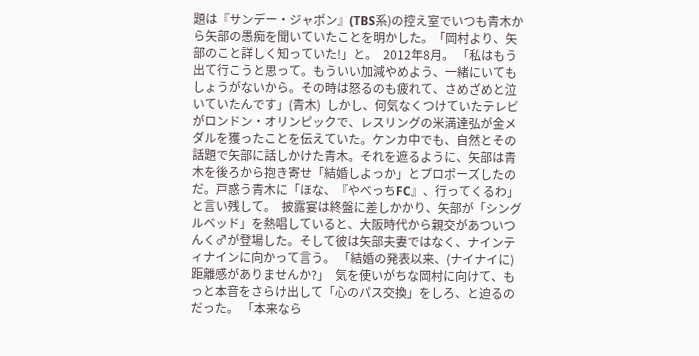題は『サンデー・ジャポン』(TBS系)の控え室でいつも青木から矢部の愚痴を聞いていたことを明かした。「岡村より、矢部のこと詳しく知っていた!」と。  2012年8月。 「私はもう出て行こうと思って。もういい加減やめよう、一緒にいてもしょうがないから。その時は怒るのも疲れて、さめざめと泣いていたんです」(青木)  しかし、何気なくつけていたテレビがロンドン・オリンピックで、レスリングの米満達弘が金メダルを獲ったことを伝えていた。ケンカ中でも、自然とその話題で矢部に話しかけた青木。それを遮るように、矢部は青木を後ろから抱き寄せ「結婚しよっか」とプロポーズしたのだ。戸惑う青木に「ほな、『やべっちFC』、行ってくるわ」と言い残して。  披露宴は終盤に差しかかり、矢部が「シングルベッド」を熱唱していると、大阪時代から親交があついつんく♂が登場した。そして彼は矢部夫妻ではなく、ナインティナインに向かって言う。 「結婚の発表以来、(ナイナイに)距離感がありませんか?」  気を使いがちな岡村に向けて、もっと本音をさらけ出して「心のパス交換」をしろ、と迫るのだった。 「本来なら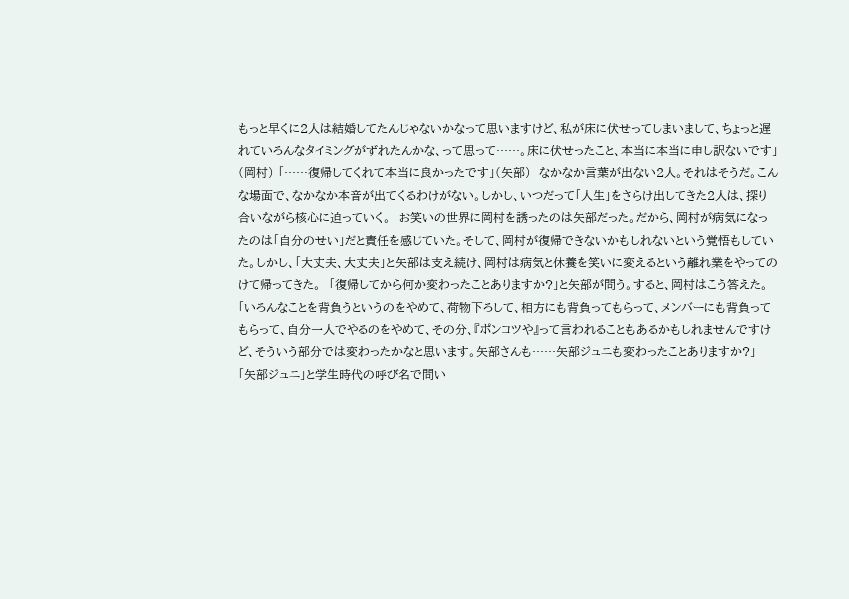もっと早くに2人は結婚してたんじゃないかなって思いますけど、私が床に伏せってしまいまして、ちょっと遅れていろんなタイミングがずれたんかな、って思って……。床に伏せったこと、本当に本当に申し訳ないです」(岡村) 「……復帰してくれて本当に良かったです」(矢部)  なかなか言葉が出ない2人。それはそうだ。こんな場面で、なかなか本音が出てくるわけがない。しかし、いつだって「人生」をさらけ出してきた2人は、探り合いながら核心に迫っていく。  お笑いの世界に岡村を誘ったのは矢部だった。だから、岡村が病気になったのは「自分のせい」だと責任を感じていた。そして、岡村が復帰できないかもしれないという覚悟もしていた。しかし、「大丈夫、大丈夫」と矢部は支え続け、岡村は病気と休養を笑いに変えるという離れ業をやってのけて帰ってきた。  「復帰してから何か変わったことありますか?」と矢部が問う。すると、岡村はこう答えた。 「いろんなことを背負うというのをやめて、荷物下ろして、相方にも背負ってもらって、メンバーにも背負ってもらって、自分一人でやるのをやめて、その分、『ポンコツや』って言われることもあるかもしれませんですけど、そういう部分では変わったかなと思います。矢部さんも……矢部ジュニも変わったことありますか?」  「矢部ジュニ」と学生時代の呼び名で問い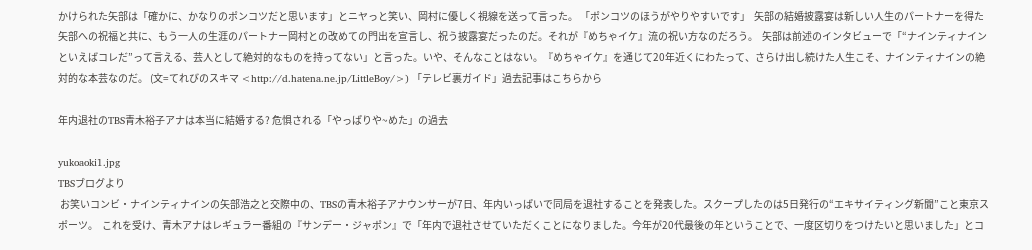かけられた矢部は「確かに、かなりのポンコツだと思います」とニヤっと笑い、岡村に優しく視線を送って言った。 「ポンコツのほうがやりやすいです」  矢部の結婚披露宴は新しい人生のパートナーを得た矢部への祝福と共に、もう一人の生涯のパートナー岡村との改めての門出を宣言し、祝う披露宴だったのだ。それが『めちゃイケ』流の祝い方なのだろう。  矢部は前述のインタビューで「“ナインティナインといえばコレだ”って言える、芸人として絶対的なものを持ってない」と言った。いや、そんなことはない。『めちゃイケ』を通じて20年近くにわたって、さらけ出し続けた人生こそ、ナインティナインの絶対的な本芸なのだ。 (文=てれびのスキマ <http://d.hatena.ne.jp/LittleBoy/>) 「テレビ裏ガイド」過去記事はこちらから

年内退社のTBS青木裕子アナは本当に結婚する? 危惧される「やっぱりや~めた」の過去

yukoaoki1.jpg
TBSブログより
 お笑いコンビ・ナインティナインの矢部浩之と交際中の、TBSの青木裕子アナウンサーが7日、年内いっぱいで同局を退社することを発表した。スクープしたのは5日発行の“エキサイティング新聞”こと東京スポーツ。  これを受け、青木アナはレギュラー番組の『サンデー・ジャポン』で「年内で退社させていただくことになりました。今年が20代最後の年ということで、一度区切りをつけたいと思いました」とコ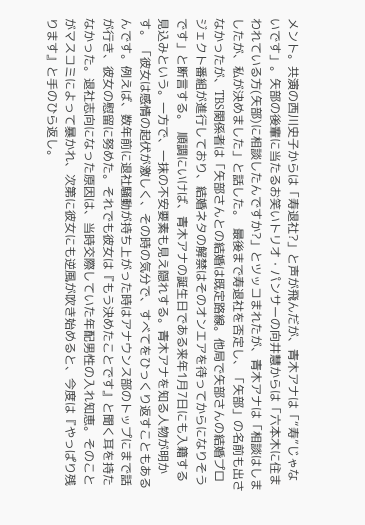メント。共演の西川史子からは「寿退社?」と声が飛んだが、青木アナは「“寿”じゃないです」。矢部の後輩に当たるお笑いトリオ・パンサーの向井慧からは「六本木に住まわれている方(矢部)に相談したんですか?」とツッコまれたが、青木アナは「相談はしましたが、私が決めました」と話した。  最後まで寿退社を否定し、「矢部」の名前も出さなかったが、TBS関係者は「矢部さんとの結婚は既定路線。他局で矢部さんの結婚プロジェクト番組が進行しており、結婚ネタの解禁はそのオンエアを待ってからになりそうです」と断言する。  順調にいけば、青木アナの誕生日である来年1月7日にも入籍する見込みという。一方で、一抹の不安要素も見え隠れする。青木アナを知る人物が明かす。 「彼女は感情の起伏が激しく、その時の気分で、すべてをひっくり返すこともあるんです。例えば、数年前に退社騒動が持ち上がった時はアナウンス部のトップにまで話が行き、彼女の慰留に努めた。それでも彼女は『もう決めたことです』と聞く耳を持たなかった。退社志向になった原因は、当時交際していた年配男性の入れ知恵。そのことがマスコミによって暴かれ、次第に彼女にも逆風が吹き始めると、今度は『やっぱり残ります』と手のひら返し。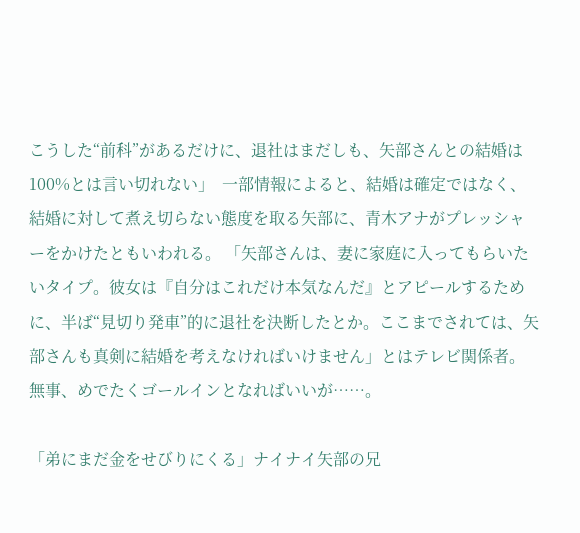こうした“前科”があるだけに、退社はまだしも、矢部さんとの結婚は100%とは言い切れない」  一部情報によると、結婚は確定ではなく、結婚に対して煮え切らない態度を取る矢部に、青木アナがプレッシャーをかけたともいわれる。 「矢部さんは、妻に家庭に入ってもらいたいタイプ。彼女は『自分はこれだけ本気なんだ』とアピールするために、半ば“見切り発車”的に退社を決断したとか。ここまでされては、矢部さんも真剣に結婚を考えなければいけません」とはテレビ関係者。無事、めでたくゴールインとなればいいが……。

「弟にまだ金をせびりにくる」ナイナイ矢部の兄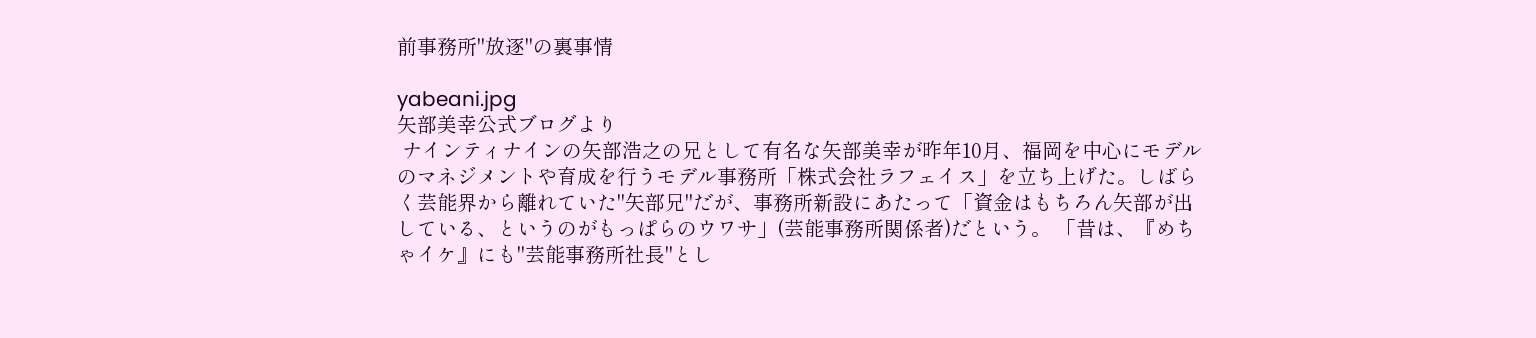前事務所"放逐"の裏事情

yabeani.jpg
矢部美幸公式ブログより
 ナインティナインの矢部浩之の兄として有名な矢部美幸が昨年10月、福岡を中心にモデルのマネジメントや育成を行うモデル事務所「株式会社ラフェイス」を立ち上げた。しばらく芸能界から離れていた"矢部兄"だが、事務所新設にあたって「資金はもちろん矢部が出している、というのがもっぱらのウワサ」(芸能事務所関係者)だという。 「昔は、『めちゃイケ』にも"芸能事務所社長"とし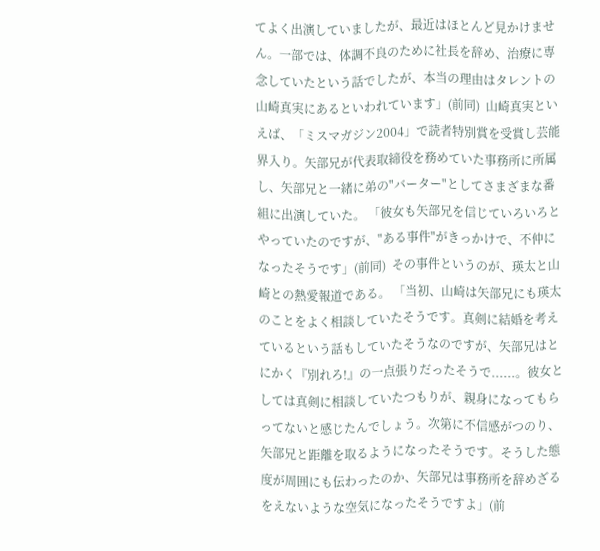てよく出演していましたが、最近はほとんど見かけません。一部では、体調不良のために社長を辞め、治療に専念していたという話でしたが、本当の理由はタレントの山崎真実にあるといわれています」(前同)  山崎真実といえば、「ミスマガジン2004」で読者特別賞を受賞し芸能界入り。矢部兄が代表取締役を務めていた事務所に所属し、矢部兄と一緒に弟の"バーター"としてさまざまな番組に出演していた。 「彼女も矢部兄を信じていろいろとやっていたのですが、"ある事件"がきっかけで、不仲になったそうです」(前同)  その事件というのが、瑛太と山崎との熱愛報道である。 「当初、山崎は矢部兄にも瑛太のことをよく相談していたそうです。真剣に結婚を考えているという話もしていたそうなのですが、矢部兄はとにかく『別れろ!』の一点張りだったそうで......。彼女としては真剣に相談していたつもりが、親身になってもらってないと感じたんでしょう。次第に不信感がつのり、矢部兄と距離を取るようになったそうです。そうした態度が周囲にも伝わったのか、矢部兄は事務所を辞めざるをえないような空気になったそうですよ」(前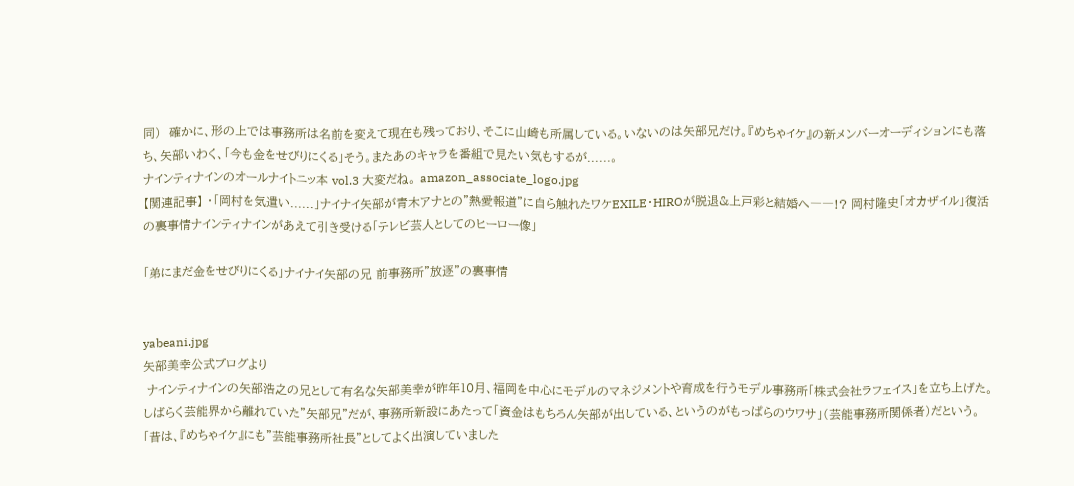同)  確かに、形の上では事務所は名前を変えて現在も残っており、そこに山崎も所属している。いないのは矢部兄だけ。『めちゃイケ』の新メンバーオーディションにも落ち、矢部いわく、「今も金をせびりにくる」そう。またあのキャラを番組で見たい気もするが......。
ナインティナインのオールナイトニッ本 vol.3 大変だね。 amazon_associate_logo.jpg
【関連記事】 ・「岡村を気遣い......」ナイナイ矢部が青木アナとの"熱愛報道"に自ら触れたワケEXILE・HIROが脱退&上戸彩と結婚へ――!? 岡村隆史「オカザイル」復活の裏事情ナインティナインがあえて引き受ける「テレビ芸人としてのヒーロー像」

「弟にまだ金をせびりにくる」ナイナイ矢部の兄 前事務所"放逐"の裏事情


yabeani.jpg
矢部美幸公式ブログより
 ナインティナインの矢部浩之の兄として有名な矢部美幸が昨年10月、福岡を中心にモデルのマネジメントや育成を行うモデル事務所「株式会社ラフェイス」を立ち上げた。しばらく芸能界から離れていた"矢部兄"だが、事務所新設にあたって「資金はもちろん矢部が出している、というのがもっぱらのウワサ」(芸能事務所関係者)だという。 「昔は、『めちゃイケ』にも"芸能事務所社長"としてよく出演していました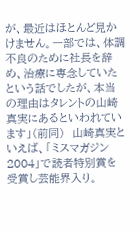が、最近はほとんど見かけません。一部では、体調不良のために社長を辞め、治療に専念していたという話でしたが、本当の理由はタレントの山崎真実にあるといわれています」(前同)  山崎真実といえば、「ミスマガジン2004」で読者特別賞を受賞し芸能界入り。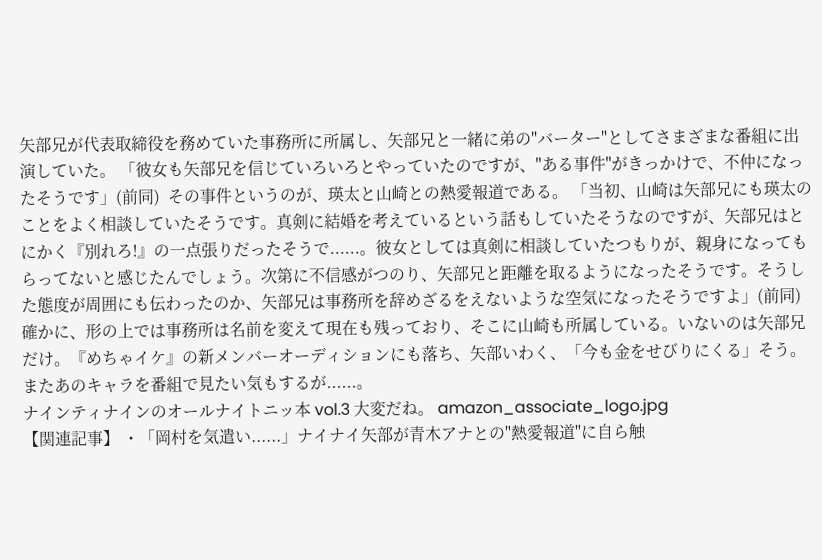矢部兄が代表取締役を務めていた事務所に所属し、矢部兄と一緒に弟の"バーター"としてさまざまな番組に出演していた。 「彼女も矢部兄を信じていろいろとやっていたのですが、"ある事件"がきっかけで、不仲になったそうです」(前同)  その事件というのが、瑛太と山崎との熱愛報道である。 「当初、山崎は矢部兄にも瑛太のことをよく相談していたそうです。真剣に結婚を考えているという話もしていたそうなのですが、矢部兄はとにかく『別れろ!』の一点張りだったそうで......。彼女としては真剣に相談していたつもりが、親身になってもらってないと感じたんでしょう。次第に不信感がつのり、矢部兄と距離を取るようになったそうです。そうした態度が周囲にも伝わったのか、矢部兄は事務所を辞めざるをえないような空気になったそうですよ」(前同)  確かに、形の上では事務所は名前を変えて現在も残っており、そこに山崎も所属している。いないのは矢部兄だけ。『めちゃイケ』の新メンバーオーディションにも落ち、矢部いわく、「今も金をせびりにくる」そう。またあのキャラを番組で見たい気もするが......。
ナインティナインのオールナイトニッ本 vol.3 大変だね。 amazon_associate_logo.jpg
【関連記事】 ・「岡村を気遣い......」ナイナイ矢部が青木アナとの"熱愛報道"に自ら触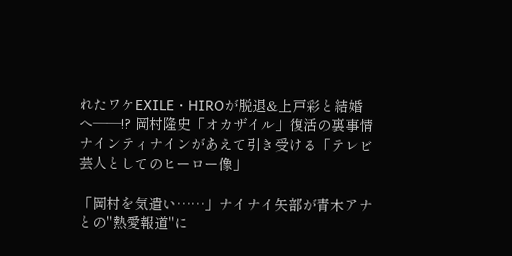れたワケEXILE・HIROが脱退&上戸彩と結婚へ――!? 岡村隆史「オカザイル」復活の裏事情ナインティナインがあえて引き受ける「テレビ芸人としてのヒーロー像」

「岡村を気遣い……」ナイナイ矢部が青木アナとの"熱愛報道"に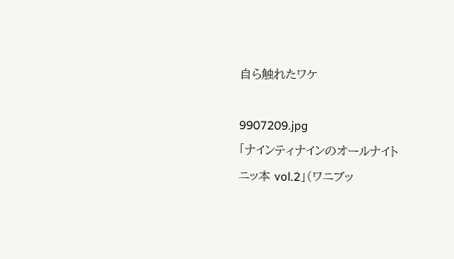自ら触れたワケ

9907209.jpg
「ナインティナインのオールナイト
ニッ本 vol.2」(ワニブッ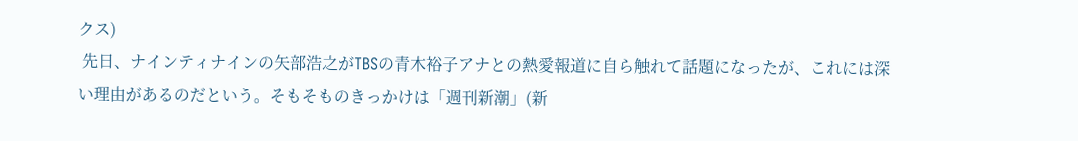クス)
 先日、ナインティナインの矢部浩之がTBSの青木裕子アナとの熱愛報道に自ら触れて話題になったが、これには深い理由があるのだという。そもそものきっかけは「週刊新潮」(新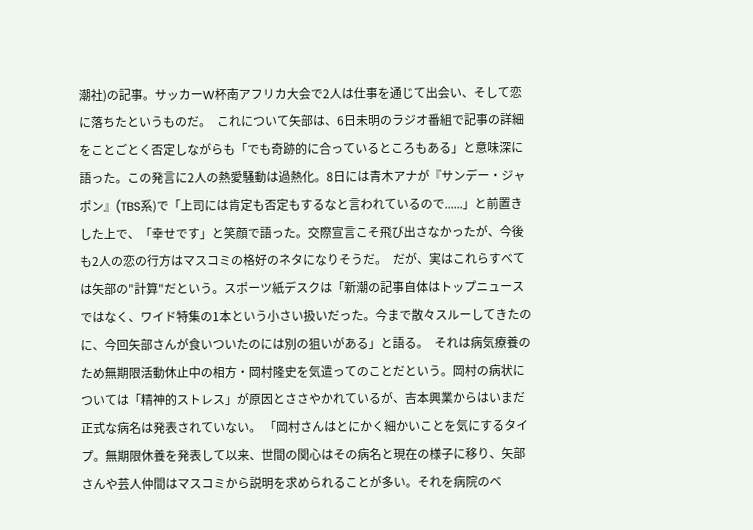潮社)の記事。サッカーW杯南アフリカ大会で2人は仕事を通じて出会い、そして恋に落ちたというものだ。  これについて矢部は、6日未明のラジオ番組で記事の詳細をことごとく否定しながらも「でも奇跡的に合っているところもある」と意味深に語った。この発言に2人の熱愛騒動は過熱化。8日には青木アナが『サンデー・ジャポン』(TBS系)で「上司には肯定も否定もするなと言われているので......」と前置きした上で、「幸せです」と笑顔で語った。交際宣言こそ飛び出さなかったが、今後も2人の恋の行方はマスコミの格好のネタになりそうだ。  だが、実はこれらすべては矢部の"計算"だという。スポーツ紙デスクは「新潮の記事自体はトップニュースではなく、ワイド特集の1本という小さい扱いだった。今まで散々スルーしてきたのに、今回矢部さんが食いついたのには別の狙いがある」と語る。  それは病気療養のため無期限活動休止中の相方・岡村隆史を気遣ってのことだという。岡村の病状については「精神的ストレス」が原因とささやかれているが、吉本興業からはいまだ正式な病名は発表されていない。 「岡村さんはとにかく細かいことを気にするタイプ。無期限休養を発表して以来、世間の関心はその病名と現在の様子に移り、矢部さんや芸人仲間はマスコミから説明を求められることが多い。それを病院のベ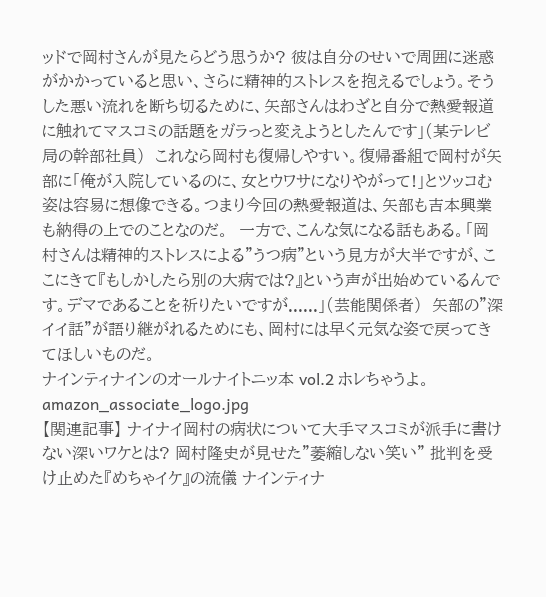ッドで岡村さんが見たらどう思うか? 彼は自分のせいで周囲に迷惑がかかっていると思い、さらに精神的ストレスを抱えるでしょう。そうした悪い流れを断ち切るために、矢部さんはわざと自分で熱愛報道に触れてマスコミの話題をガラっと変えようとしたんです」(某テレビ局の幹部社員)  これなら岡村も復帰しやすい。復帰番組で岡村が矢部に「俺が入院しているのに、女とウワサになりやがって!」とツッコむ姿は容易に想像できる。つまり今回の熱愛報道は、矢部も吉本興業も納得の上でのことなのだ。  一方で、こんな気になる話もある。「岡村さんは精神的ストレスによる"うつ病"という見方が大半ですが、ここにきて『もしかしたら別の大病では?』という声が出始めているんです。デマであることを祈りたいですが......」(芸能関係者)  矢部の"深イイ話"が語り継がれるためにも、岡村には早く元気な姿で戻ってきてほしいものだ。
ナインティナインのオールナイトニッ本 vol.2 ホレちゃうよ。 amazon_associate_logo.jpg
【関連記事】 ナイナイ岡村の病状について大手マスコミが派手に書けない深いワケとは? 岡村隆史が見せた"萎縮しない笑い" 批判を受け止めた『めちゃイケ』の流儀 ナインティナ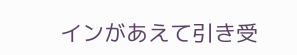インがあえて引き受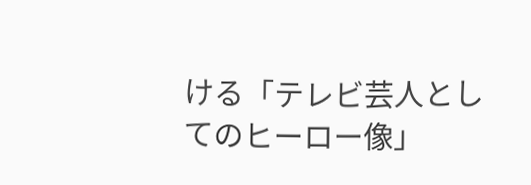ける「テレビ芸人としてのヒーロー像」